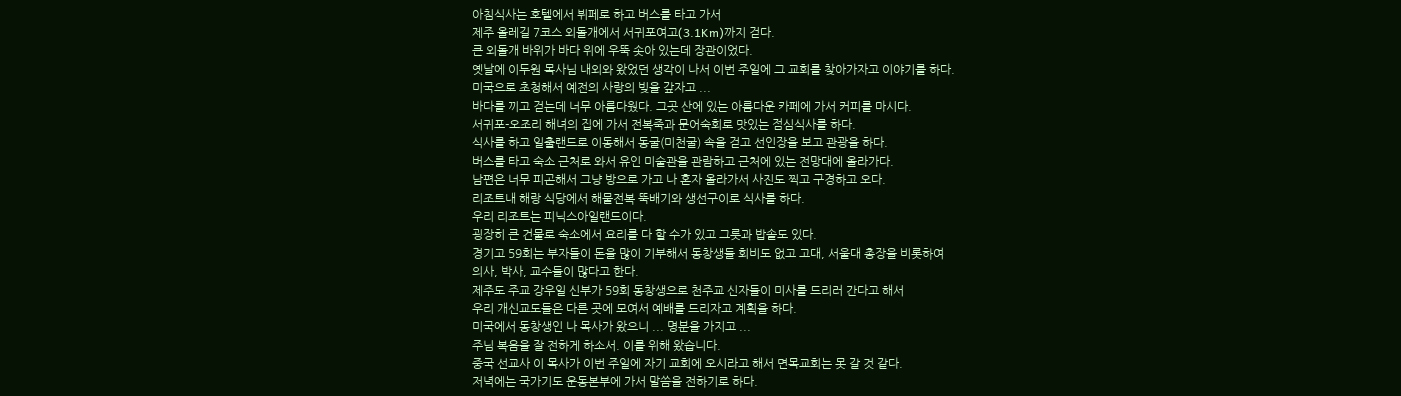아침식사는 호텔에서 뷔페로 하고 버스를 타고 가서
제주 올레길 7코스 외돌개에서 서귀포여고(3.1Km)까지 걷다.
큰 외돌개 바위가 바다 위에 우뚝 솟아 있는데 장관이었다.
옛날에 이두원 목사님 내외와 왔었던 생각이 나서 이번 주일에 그 교회를 찾아가자고 이야기를 하다.
미국으로 초청해서 예전의 사랑의 빚을 갚자고 ...
바다를 끼고 걷는데 너무 아름다웠다. 그곳 산에 있는 아름다운 카페에 가서 커피를 마시다.
서귀포-오조리 해녀의 집에 가서 전복죽과 문어숙회로 맛있는 점심식사를 하다.
식사를 하고 일출랜드로 이동해서 동굴(미천굴) 속을 걷고 선인장을 보고 관광을 하다.
버스를 타고 숙소 근처로 와서 유인 미술관을 관람하고 근처에 있는 전망대에 올라가다.
남편은 너무 피곤해서 그냥 방으로 가고 나 혼자 올라가서 사진도 찍고 구경하고 오다.
리조트내 해랑 식당에서 해물전복 뚝배기와 생선구이로 식사를 하다.
우리 리조트는 피닉스아일랜드이다.
굉장히 큰 건물로 숙소에서 요리를 다 할 수가 있고 그릇과 밥솥도 있다.
경기고 59회는 부자들이 돈을 많이 기부해서 동창생들 회비도 없고 고대, 서울대 총장을 비롯하여
의사, 박사, 교수들이 많다고 한다.
제주도 주교 강우일 신부가 59회 동창생으로 천주교 신자들이 미사를 드리러 간다고 해서
우리 개신교도들은 다른 곳에 모여서 예배를 드리자고 계획을 하다.
미국에서 동창생인 나 목사가 왔으니 ... 명분을 가지고 ...
주님 복음을 잘 전하게 하소서. 이를 위해 왔습니다.
중국 선교사 이 목사가 이번 주일에 자기 교회에 오시라고 해서 면목교회는 못 갈 것 같다.
저녁에는 국가기도 운동본부에 가서 말씀을 전하기로 하다.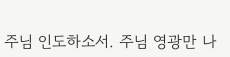주님 인도하소서. 주님 영광만 나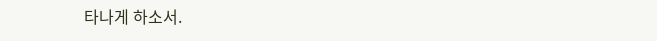타나게 하소서.